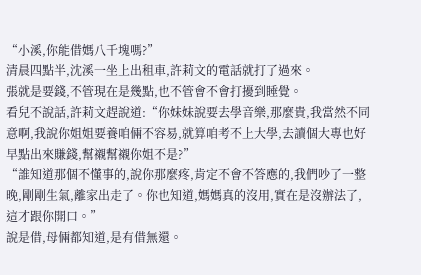“小溪,你能借媽八千塊嗎?”
清晨四點半,沈溪一坐上出租車,許莉文的電話就打了過來。
張就是要錢,不管現在是幾點,也不管會不會打擾到睡覺。
看兒不說話,許莉文趕說道:“你妹妹說要去學音樂,那麼貴,我當然不同意啊,我說你姐姐要養咱倆不容易,就算咱考不上大學,去讀個大專也好早點出來賺錢,幫襯幫襯你姐不是?”
“誰知道那個不懂事的,說你那麼疼,肯定不會不答應的,我們吵了一整晚,剛剛生氣,離家出走了。你也知道,媽媽真的沒用,實在是沒辦法了,這才跟你開口。”
說是借,母倆都知道,是有借無還。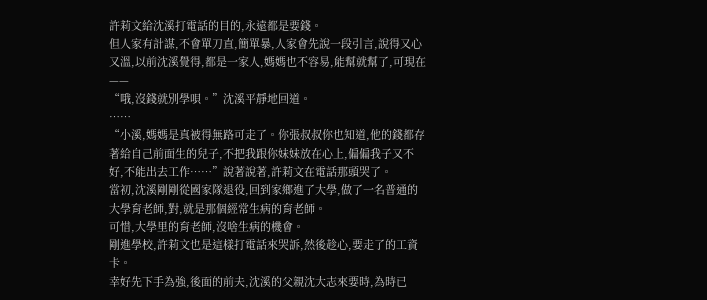許莉文給沈溪打電話的目的,永遠都是要錢。
但人家有計謀,不會單刀直,簡單暴,人家會先說一段引言,說得又心又溫,以前沈溪覺得,都是一家人,媽媽也不容易,能幫就幫了,可現在——
“哦,沒錢就別學唄。”沈溪平靜地回道。
……
“小溪,媽媽是真被得無路可走了。你張叔叔你也知道,他的錢都存著給自己前面生的兒子,不把我跟你妹妹放在心上,偏偏我子又不好,不能出去工作……”說著說著,許莉文在電話那頭哭了。
當初,沈溪剛剛從國家隊退役,回到家鄉進了大學,做了一名普通的大學育老師,對,就是那個經常生病的育老師。
可惜,大學里的育老師,沒啥生病的機會。
剛進學校,許莉文也是這樣打電話來哭訴,然後趁心,要走了的工資卡。
幸好先下手為強,後面的前夫,沈溪的父親沈大志來要時,為時已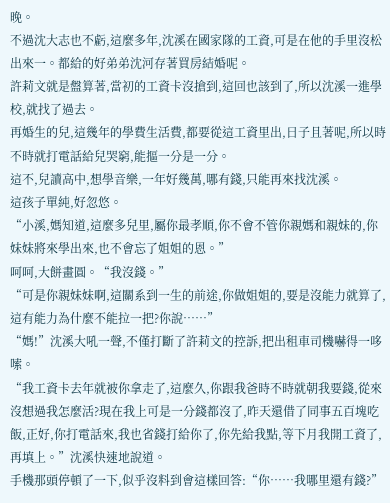晚。
不過沈大志也不虧,這麼多年,沈溪在國家隊的工資,可是在他的手里沒松出來一。都給的好弟弟沈河存著買房結婚呢。
許莉文就是盤算著,當初的工資卡沒搶到,這回也該到了,所以沈溪一進學校,就找了過去。
再婚生的兒,這幾年的學費生活費,都要從這工資里出,日子且著呢,所以時不時就打電話給兒哭窮,能摳一分是一分。
這不,兒讀高中,想學音樂,一年好幾萬,哪有錢,只能再來找沈溪。
這孩子單純,好忽悠。
“小溪,媽知道,這麼多兒里,屬你最孝順,你不會不管你親媽和親妹的,你妹妹將來學出來,也不會忘了姐姐的恩。”
呵呵,大餅畫圓。“我沒錢。”
“可是你親妹妹啊,這關系到一生的前途,你做姐姐的,要是沒能力就算了,這有能力為什麼不能拉一把?你說……”
“媽!”沈溪大吼一聲,不僅打斷了許莉文的控訴,把出租車司機嚇得一哆嗦。
“我工資卡去年就被你拿走了,這麼久,你跟我爸時不時就朝我要錢,從來沒想過我怎麼活?現在我上可是一分錢都沒了,昨天還借了同事五百塊吃飯,正好,你打電話來,我也省錢打給你了,你先給我點,等下月我開工資了,再填上。”沈溪快速地說道。
手機那頭停頓了一下,似乎沒料到會這樣回答:“你……我哪里還有錢?”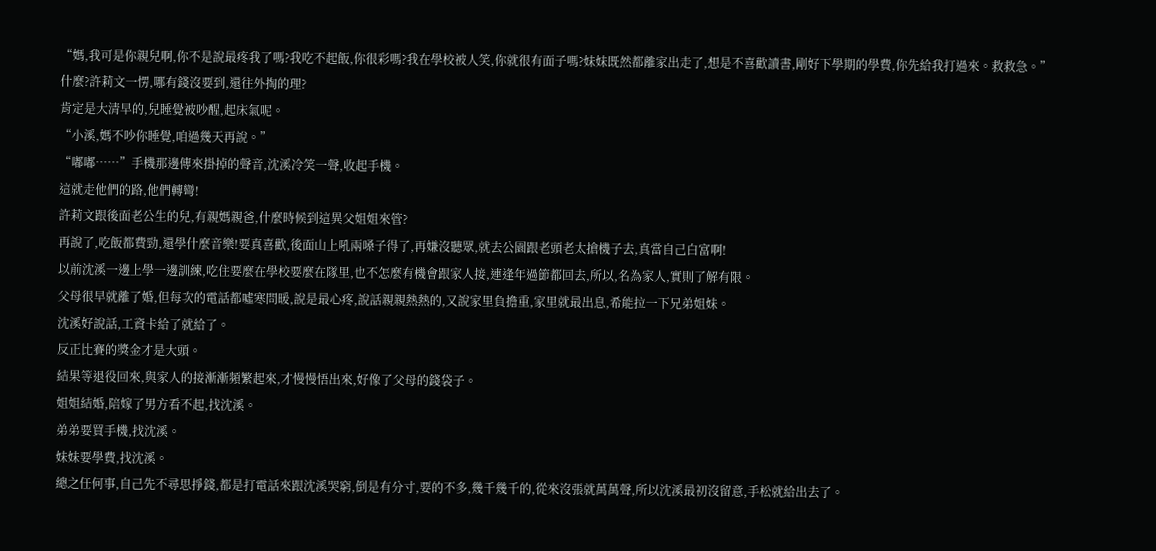“媽,我可是你親兒啊,你不是說最疼我了嗎?我吃不起飯,你很彩嗎?我在學校被人笑,你就很有面子嗎?妹妹既然都離家出走了,想是不喜歡讀書,剛好下學期的學費,你先給我打過來。救救急。”
什麼?許莉文一愣,哪有錢沒要到,還往外掏的理?
肯定是大清早的,兒睡覺被吵醒,起床氣呢。
“小溪,媽不吵你睡覺,咱過幾天再說。”
“嘟嘟……”手機那邊傳來掛掉的聲音,沈溪冷笑一聲,收起手機。
這就走他們的路,他們轉彎!
許莉文跟後面老公生的兒,有親媽親爸,什麼時候到這異父姐姐來管?
再說了,吃飯都費勁,還學什麼音樂!要真喜歡,後面山上吼兩嗓子得了,再嫌沒聽眾,就去公園跟老頭老太搶機子去,真當自己白富啊!
以前沈溪一邊上學一邊訓練,吃住要麼在學校要麼在隊里,也不怎麼有機會跟家人接,連逢年過節都回去,所以,名為家人,實則了解有限。
父母很早就離了婚,但每次的電話都噓寒問暖,說是最心疼,說話親親熱熱的,又說家里負擔重,家里就最出息,希能拉一下兄弟姐妹。
沈溪好說話,工資卡給了就給了。
反正比賽的獎金才是大頭。
結果等退役回來,與家人的接漸漸頻繁起來,才慢慢悟出來,好像了父母的錢袋子。
姐姐結婚,陪嫁了男方看不起,找沈溪。
弟弟要買手機,找沈溪。
妹妹要學費,找沈溪。
總之任何事,自己先不尋思掙錢,都是打電話來跟沈溪哭窮,倒是有分寸,要的不多,幾千幾千的,從來沒張就萬萬聲,所以沈溪最初沒留意,手松就給出去了。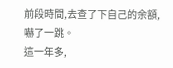前段時間,去查了下自己的余額,嚇了一跳。
這一年多,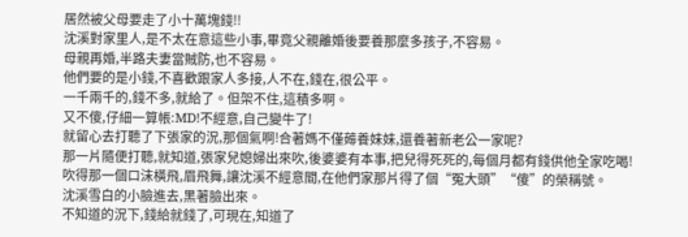居然被父母要走了小十萬塊錢!!
沈溪對家里人,是不太在意這些小事,畢竟父親離婚後要養那麼多孩子,不容易。
母親再婚,半路夫妻當賊防,也不容易。
他們要的是小錢,不喜歡跟家人多接,人不在,錢在,很公平。
一千兩千的,錢不多,就給了。但架不住,這積多啊。
又不傻,仔細一算帳:MD!不經意,自己變牛了!
就留心去打聽了下張家的況,那個氣啊!合著媽不僅薅養妹妹,還養著新老公一家呢?
那一片隨便打聽,就知道,張家兒媳婦出來吹,後婆婆有本事,把兒得死死的,每個月都有錢供他全家吃喝!
吹得那一個口沫橫飛,眉飛舞,讓沈溪不經意間,在他們家那片得了個“冤大頭”“傻”的榮稱號。
沈溪雪白的小臉進去,黑著臉出來。
不知道的況下,錢給就錢了,可現在,知道了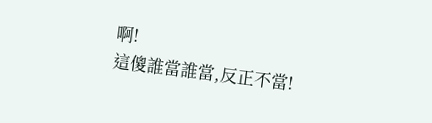啊!
這傻誰當誰當,反正不當!